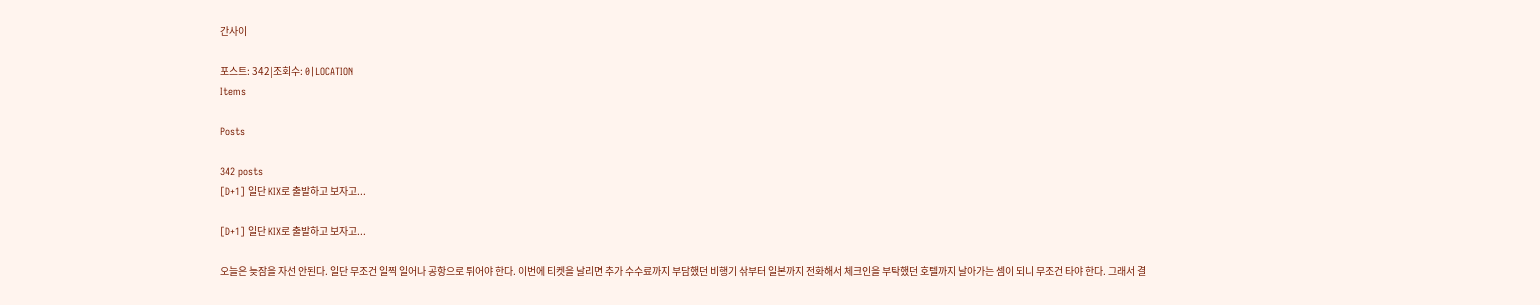간사이

포스트: 342|조회수: 0|LOCATION
Items

Posts

342 posts
[D+1] 일단 KIX로 출발하고 보자고...

[D+1] 일단 KIX로 출발하고 보자고...

오늘은 늦잠을 자선 안된다. 일단 무조건 일찍 일어나 공항으로 튀어야 한다. 이번에 티켓을 날리면 추가 수수료까지 부담했던 비행기 삮부터 일본까지 전화해서 체크인을 부탁했던 호텔까지 날아가는 셈이 되니 무조건 타야 한다. 그래서 결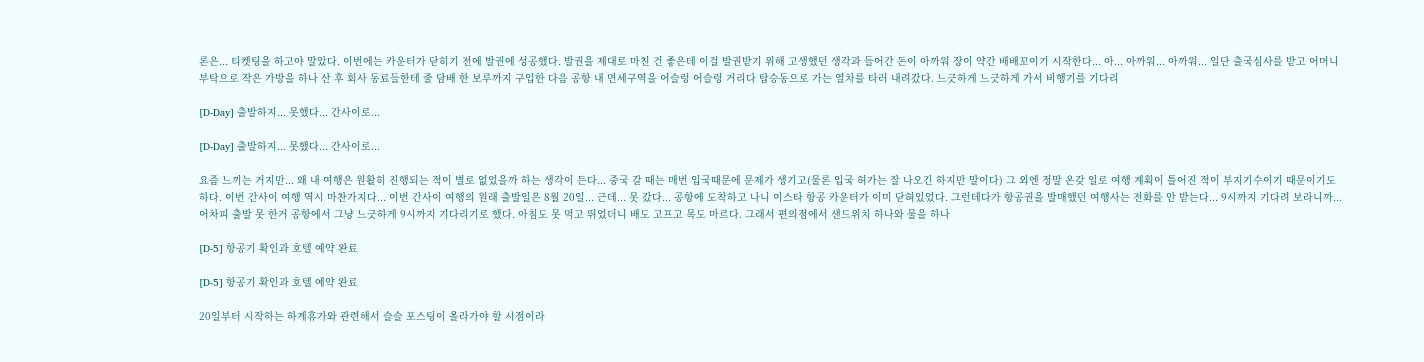론은... 티켓팅을 하고야 말았다. 이번에는 카운터가 닫히기 전에 발권에 성공했다. 발권을 제대로 마친 건 좋은데 이걸 발권받기 위해 고생했던 생각과 들어간 돈이 아까워 장이 약간 배배꼬이기 시작한다... 아... 아까워... 아까워... 일단 출국심사를 받고 어머니 부탁으로 작은 가방을 하나 산 후 회사 동료들한테 줄 담배 한 보루까지 구입한 다음 공항 내 면세구역을 어슬렁 어슬렁 거리다 탑승동으로 가는 열차를 타러 내려갔다. 느긋하게 느긋하게 가서 비행기를 기다리

[D-Day] 출발하지... 못했다... 간사이로...

[D-Day] 출발하지... 못했다... 간사이로...

요즘 느끼는 거지만... 왜 내 여행은 원활히 진행되는 적이 별로 없었을까 하는 생각이 든다... 중국 갈 때는 매번 입국때문에 문제가 생기고(물론 입국 허가는 잘 나오긴 하지만 말이다) 그 외엔 정말 온갖 일로 여행 계획이 틀어진 적이 부지기수이기 때문이기도 하다. 이번 간사이 여행 역시 마찬가지다... 이번 간사이 여행의 원래 출발일은 8월 20일... 근데... 못 갔다... 공항에 도착하고 나니 이스타 항공 카운터가 이미 닫혀있었다. 그런데다가 항공권을 발매했던 여행사는 전화를 안 받는다... 9시까지 기다려 보라니까... 어차피 출발 못 한거 공항에서 그냥 느긋하게 9시까지 기다리기로 했다. 아침도 못 먹고 뛰었더니 배도 고프고 목도 마르다. 그래서 편의점에서 샌드위치 하나와 물을 하나

[D-5] 항공기 확인과 호텔 예약 완료

[D-5] 항공기 확인과 호텔 예약 완료

20일부터 시작하는 하계휴가와 관련해서 슬슬 포스팅이 올라가야 할 시점이라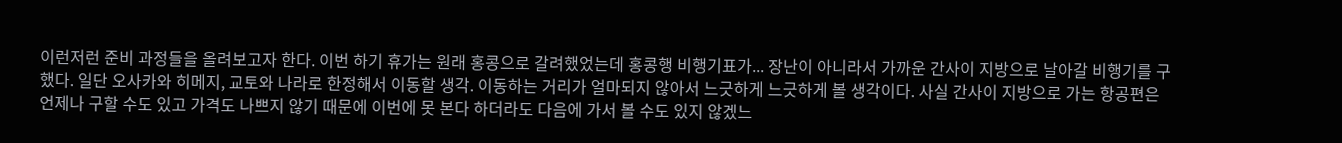이런저런 준비 과정들을 올려보고자 한다. 이번 하기 휴가는 원래 홍콩으로 갈려했었는데 홍콩행 비행기표가... 장난이 아니라서 가까운 간사이 지방으로 날아갈 비행기를 구했다. 일단 오사카와 히메지, 교토와 나라로 한정해서 이동할 생각. 이동하는 거리가 얼마되지 않아서 느긋하게 느긋하게 볼 생각이다. 사실 간사이 지방으로 가는 항공편은 언제나 구할 수도 있고 가격도 나쁘지 않기 때문에 이번에 못 본다 하더라도 다음에 가서 볼 수도 있지 않겠느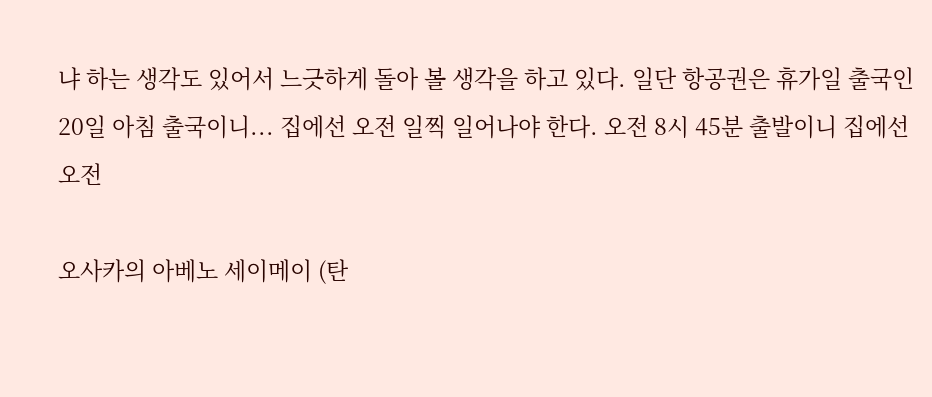냐 하는 생각도 있어서 느긋하게 돌아 볼 생각을 하고 있다. 일단 항공권은 휴가일 출국인 20일 아침 출국이니... 집에선 오전 일찍 일어나야 한다. 오전 8시 45분 출발이니 집에선 오전

오사카의 아베노 세이메이 (탄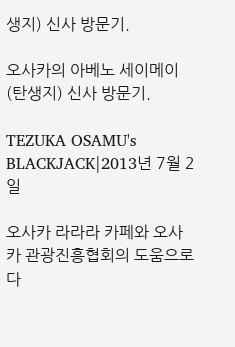생지) 신사 방문기.

오사카의 아베노 세이메이 (탄생지) 신사 방문기.

TEZUKA OSAMU's BLACKJACK|2013년 7월 2일

오사카 라라라 카페와 오사카 관광진흥협회의 도움으로 다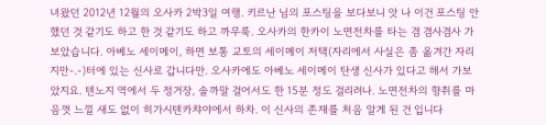녀왔던 2012년 12월의 오사카 2박3일 여행. 키르난 님의 포스팅을 보다보니 앗 나 이건 포스팅 안 했던 것 같기도 하고 한 것 같기도 하고 까무룩. 오사카의 한카이 노면전차를 타는 겸 겸사겸사 가보았습니다. 아베노 세이메이, 하면 보통 교토의 세이메이 저택(자리에서 사실은 좀 옮겨간 자리지만-.-)터에 있는 신사로 갑니다만. 오사카에도 아베노 세이메이 탄생 신사가 있다고 해서 가보았지요. 텐노지 역에서 두 정거장, 솔까말 걸어서도 한 15분 정도 걸리려나. 노면전차의 향취를 마음껏 느낄 새도 없이 히가시텐카챠야에서 하차. 이 신사의 존재를 처음 알게 된 건 입니다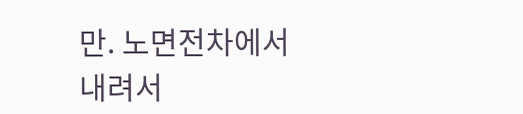만. 노면전차에서 내려서